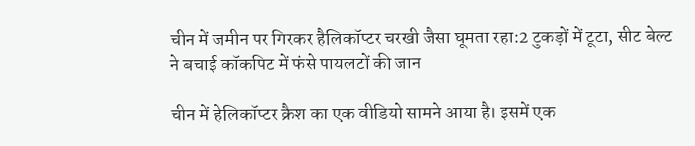चीन में जमीन पर गिरकर हैलिकॉप्टर चरखी जैसा घूमता रहा:2 टुकड़ों में टूटा, सीट बेल्ट ने बचाई कॉकपिट में फंसे पायलटों की जान

चीन में हेलिकॉप्टर क्रैश का एक वीडियो सामने आया है। इसमें एक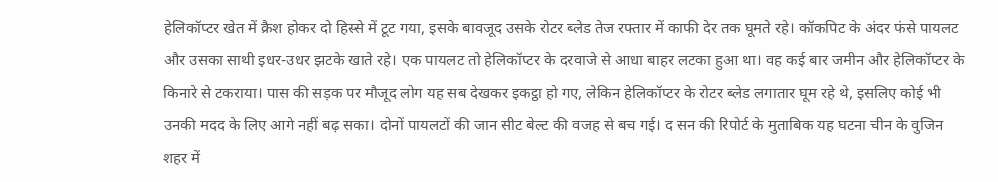हेलिकॉप्टर खेत में क्रैश होकर दो हिस्से में टूट गया, इसके बावजूद उसके रोटर ब्लेड तेज रफ्तार में काफी देर तक घूमते रहे। कॉकपिट के अंदर फंसे पायलट और उसका साथी इधर-उधर झटके खाते रहे। एक पायलट तो हेलिकॉप्टर के दरवाजे से आधा बाहर लटका हुआ था। वह कई बार जमीन और हेलिकॉप्टर के किनारे से टकराया। पास की सड़क पर मौजूद लोग यह सब देखकर इकट्ठा हो गए, लेकिन हेलिकॉप्टर के रोटर ब्लेड लगातार घूम रहे थे, इसलिए कोई भी उनकी मदद के लिए आगे नहीं बढ़ सका। दोनों पायलटों की जान सीट बेल्ट की वजह से बच गई। द सन की रिपोर्ट के मुताबिक यह घटना चीन के वुजिन शहर में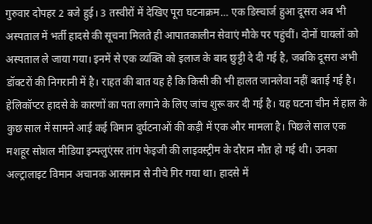गुरुवार दोपहर 2 बजे हुई। 3 तस्वीरों में देखिए पूरा घटनाक्रम… एक डिस्चार्ज हुआ दूसरा अब भी अस्पताल में भर्ती हादसे की सूचना मिलते ही आपातकालीन सेवाएं मौके पर पहुंचीं। दोनों घायलों को अस्पताल ले जाया गया। इनमें से एक व्यक्ति को इलाज के बाद छुट्टी दे दी गई है, जबकि दूसरा अभी डॉक्टरों की निगरानी में है। राहत की बात यह है कि किसी की भी हालत जानलेवा नहीं बताई गई है। हेलिकॉप्टर हादसे के कारणों का पता लगाने के लिए जांच शुरू कर दी गई है। यह घटना चीन में हाल के कुछ साल में सामने आई कई विमान दुर्घटनाओं की कड़ी में एक और मामला है। पिछले साल एक मशहूर सोशल मीडिया इन्फ्लुएंसर तांग फेइजी की लाइवस्ट्रीम के दौरान मौत हो गई थी। उनका अल्ट्रालाइट विमान अचानक आसमान से नीचे गिर गया था। हादसे में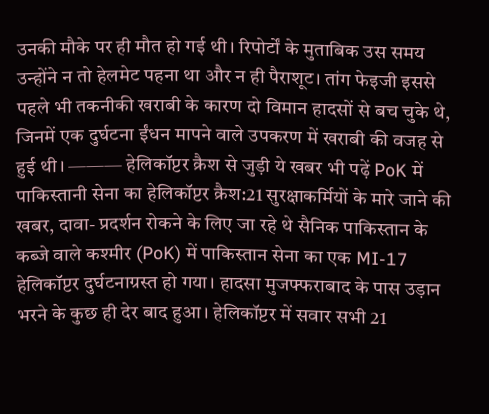उनकी मौके पर ही मौत हो गई थी। रिपोर्टों के मुताबिक उस समय उन्होंने न तो हेलमेट पहना था और न ही पैराशूट। तांग फेइजी इससे पहले भी तकनीकी खराबी के कारण दो विमान हादसों से बच चुके थे, जिनमें एक दुर्घटना ईंधन मापने वाले उपकरण में खराबी की वजह से हुई थी। ——— हेलिकॉप्टर क्रैश से जुड़ी ये खबर भी पढ़ें PoK में पाकिस्तानी सेना का हेलिकॉप्टर क्रैश:21 सुरक्षाकर्मियों के मारे जाने की खबर, दावा- प्रदर्शन रोकने के लिए जा रहे थे सैनिक पाकिस्तान के कब्जे वाले कश्मीर (PoK) में पाकिस्तान सेना का एक MI-17 हेलिकॉप्टर दुर्घटनाग्रस्त हो गया। हादसा मुजफ्फराबाद के पास उड़ान भरने के कुछ ही देर बाद हुआ। हेलिकॉप्टर में सवार सभी 21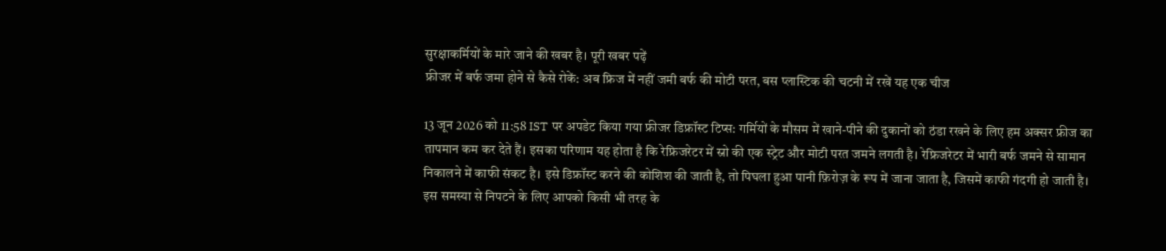सुरक्षाकर्मियों के मारे जाने की खबर है। पूरी खबर पढ़ें
फ्रीजर में बर्फ जमा होने से कैसे रोकें: अब फ्रिज में नहीं जमी बर्फ की मोटी परत, बस प्लास्टिक की चटनी में रखें यह एक चीज

13 जून 2026 को 11:58 IST पर अपडेट किया गया फ्रीजर डिफ्रॉस्ट टिप्स: गर्मियों के मौसम में खाने-पीने की दुकानों को ठंडा रखने के लिए हम अक्सर फ्रीज का तापमान कम कर देते हैं। इसका परिणाम यह होता है कि रेफ्रिजरेटर में स्नो की एक स्ट्रेट और मोटी परत जमने लगती है। रेफ्रिजरेटर में भारी बर्फ जमने से सामान निकालने में काफी संकट है। इसे डिफ्रॉस्ट करने की कोशिश की जाती है, तो पिघला हुआ पानी फ़िरोज़ के रूप में जाना जाता है, जिसमें काफी गंदगी हो जाती है। इस समस्या से निपटने के लिए आपको किसी भी तरह के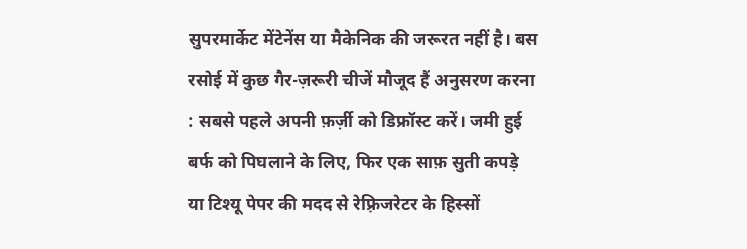सुपरमार्केट मेंटेनेंस या मैकेनिक की जरूरत नहीं है। बस रसोई में कुछ गैर-ज़रूरी चीजें मौजूद हैं अनुसरण करना : सबसे पहले अपनी फ़र्ज़ी को डिफ्रॉस्ट करें। जमी हुई बर्फ को पिघलाने के लिए, फिर एक साफ़ सुती कपड़े या टिश्यू पेपर की मदद से रेफ़्रिजरेटर के हिस्सों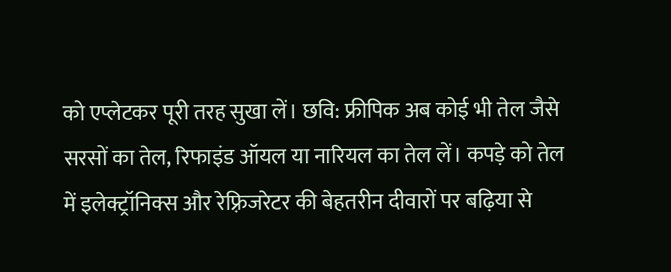को एप्लेटकर पूरी तरह सुखा लें। छवि: फ्रीपिक अब कोई भी तेल जैसे सरसों का तेल, रिफाइंड ऑयल या नारियल का तेल लें। कपड़े को तेल में इलेक्ट्रॉनिक्स और रेफ़्रिजरेटर की बेहतरीन दीवारों पर बढ़िया से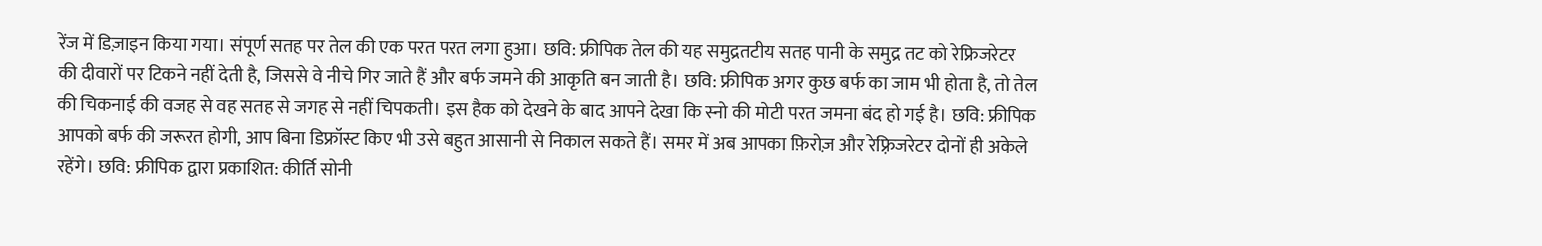रेंज में डिज़ाइन किया गया। संपूर्ण सतह पर तेल की एक परत परत लगा हुआ। छवि: फ्रीपिक तेल की यह समुद्रतटीय सतह पानी के समुद्र तट को रेफ्रिजरेटर की दीवारों पर टिकने नहीं देती है, जिससे वे नीचे गिर जाते हैं और बर्फ जमने की आकृति बन जाती है। छवि: फ्रीपिक अगर कुछ बर्फ का जाम भी होता है, तो तेल की चिकनाई की वजह से वह सतह से जगह से नहीं चिपकती। इस हैक को देखने के बाद आपने देखा कि स्नो की मोटी परत जमना बंद हो गई है। छवि: फ्रीपिक आपको बर्फ की जरूरत होगी, आप बिना डिफ्रॉस्ट किए भी उसे बहुत आसानी से निकाल सकते हैं। समर में अब आपका फ़िरोज़ और रेफ़्रिजरेटर दोनों ही अकेले रहेंगे। छवि: फ्रीपिक द्वारा प्रकाशित: कीर्ति सोनी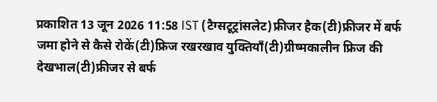प्रकाशित 13 जून 2026 11:58 IST (टैग्सटूट्रांसलेट)फ्रीजर हैक(टी)फ्रीजर में बर्फ जमा होने से कैसे रोकें(टी)फ्रिज रखरखाव युक्तियाँ(टी)ग्रीष्मकालीन फ्रिज की देखभाल(टी)फ्रीजर से बर्फ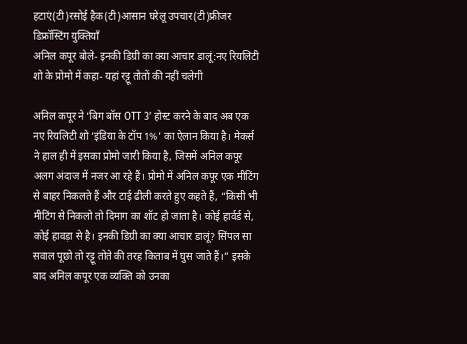हटाएं(टी)रसोई हैक(टी)आसान घरेलू उपचार(टी)फ्रीजर डिफ्रॉस्टिंग युक्तियाँ
अनिल कपूर बोले- इनकी डिग्री का क्या आचार डालूं:नए रियलिटी शो के प्रोमो में कहा- यहां रट्टू तोतों की नहीं चलेगी

अनिल कपूर ने ‘बिग बॉस OTT 3’ होस्ट करने के बाद अब एक नए रियलिटी शो ‘इंडिया के टॉप 1%’ का ऐलान किया है। मेकर्स ने हाल ही में इसका प्रोमो जारी किया है, जिसमें अनिल कपूर अलग अंदाज में नजर आ रहे हैं। प्रोमो में अनिल कपूर एक मीटिंग से बाहर निकलते हैं और टाई ढीली करते हुए कहते हैं, “किसी भी मीटिंग से निकलो तो दिमाग का शॉट हो जाता है। कोई हार्वर्ड से, कोई हावड़ा से है। इनकी डिग्री का क्या आचार डालूं? सिंपल सा सवाल पूछो तो रट्टू तोते की तरह किताब में घुस जाते हैं।” इसके बाद अनिल कपूर एक व्यक्ति को उनका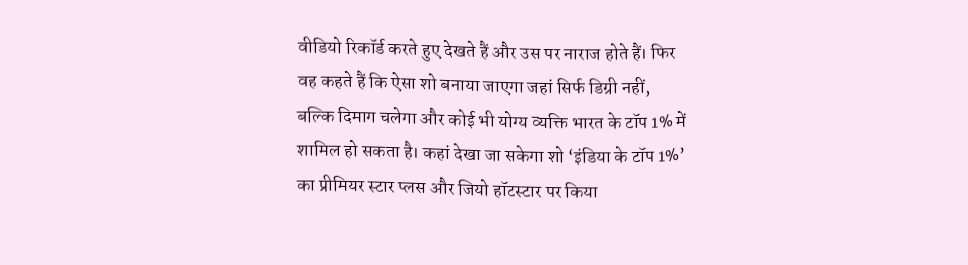वीडियो रिकॉर्ड करते हुए देखते हैं और उस पर नाराज होते हैं। फिर वह कहते हैं कि ऐसा शो बनाया जाएगा जहां सिर्फ डिग्री नहीं, बल्कि दिमाग चलेगा और कोई भी योग्य व्यक्ति भारत के टॉप 1% में शामिल हो सकता है। कहां देखा जा सकेगा शो ‘इंडिया के टॉप 1%’ का प्रीमियर स्टार प्लस और जियो हॉटस्टार पर किया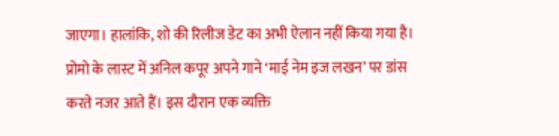जाएगा। हालांकि, शो की रिलीज डेट का अभी ऐलान नहीं किया गया है। प्रोमो के लास्ट में अनिल कपूर अपने गाने ‘माई नेम इज लखन’ पर डांस करते नजर आते हैं। इस दौरान एक व्यक्ति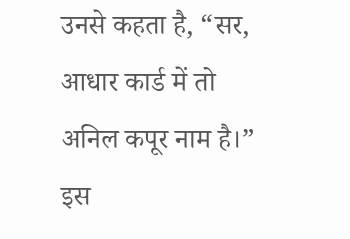उनसे कहता है, “सर, आधार कार्ड में तो अनिल कपूर नाम है।” इस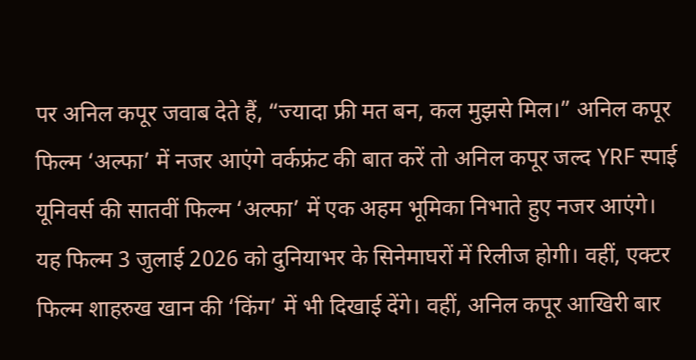पर अनिल कपूर जवाब देते हैं, “ज्यादा फ्री मत बन, कल मुझसे मिल।” अनिल कपूर फिल्म ‘अल्फा’ में नजर आएंगे वर्कफ्रंट की बात करें तो अनिल कपूर जल्द YRF स्पाई यूनिवर्स की सातवीं फिल्म ‘अल्फा’ में एक अहम भूमिका निभाते हुए नजर आएंगे। यह फिल्म 3 जुलाई 2026 को दुनियाभर के सिनेमाघरों में रिलीज होगी। वहीं, एक्टर फिल्म शाहरुख खान की ‘किंग’ में भी दिखाई देंगे। वहीं, अनिल कपूर आखिरी बार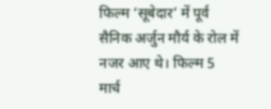फिल्म ‘सूबेदार’ में पूर्व सैनिक अर्जुन मौर्य के रोल में नजर आए थे। फिल्म 5 मार्च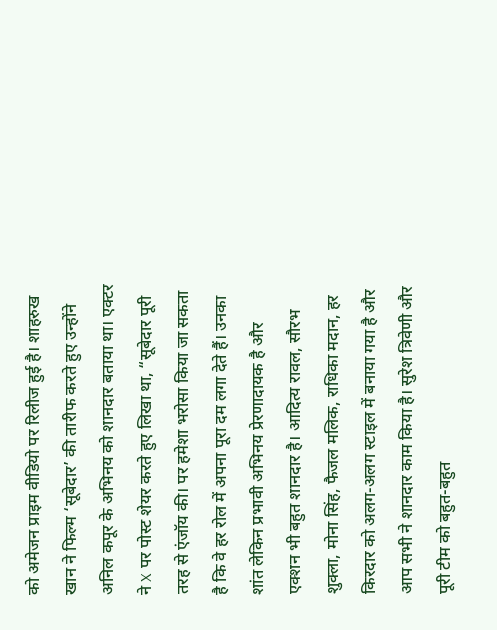को अमेजन प्राइम वीडियो पर रिलीज हुई है। शाहरुख खान ने फिल्म ‘सूबेदार’ की तारीफ करते हुए उन्होंने अनिल कपूर के अभिनय को शानदार बताया था। एक्टर ने X पर पोस्ट शेयर करते हुए लिखा था, “सूबेदार पूरी तरह से एंजॉय की। पर हमेशा भरोसा किया जा सकता है कि वे हर रोल में अपना पूरा दम लगा देते हैं। उनका शांत लेकिन प्रभावी अभिनय प्रेरणादायक है और एक्शन भी बहुत शानदार है। आदित्य रावल, सौरभ शुक्ला, मोना सिंह, फैजल मलिक, राधिका मदान, हर किरदार को अलग-अलग स्टाइल में बनाया गया है और आप सभी ने शानदार काम किया है। सुरेश त्रिवेणी और पूरी टीम को बहुत-बहुत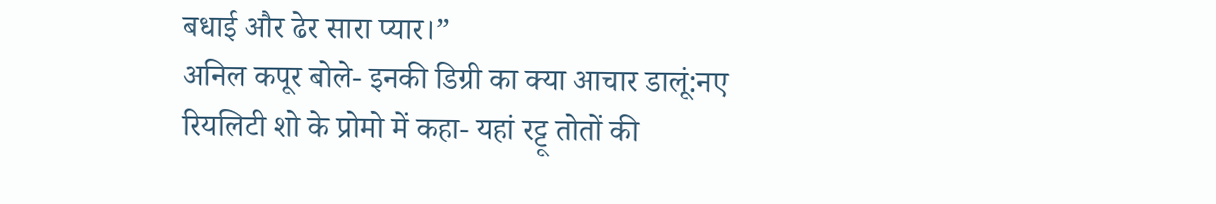बधाई और ढेर सारा प्यार।”
अनिल कपूर बोले- इनकी डिग्री का क्या आचार डालूं:नए रियलिटी शो के प्रोमो में कहा- यहां रट्टू तोतों की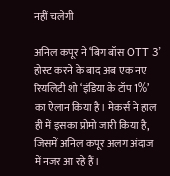नहीं चलेगी

अनिल कपूर ने ‘बिग बॉस OTT 3’ होस्ट करने के बाद अब एक नए रियलिटी शो ‘इंडिया के टॉप 1%’ का ऐलान किया है। मेकर्स ने हाल ही में इसका प्रोमो जारी किया है, जिसमें अनिल कपूर अलग अंदाज में नजर आ रहे हैं।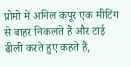प्रोमो में अनिल कपूर एक मीटिंग से बाहर निकलते हैं और टाई ढीली करते हुए कहते हैं,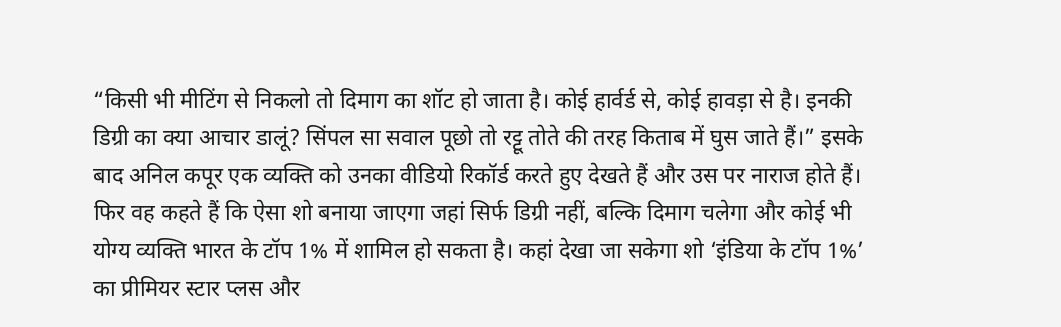“किसी भी मीटिंग से निकलो तो दिमाग का शॉट हो जाता है। कोई हार्वर्ड से, कोई हावड़ा से है। इनकी डिग्री का क्या आचार डालूं? सिंपल सा सवाल पूछो तो रट्टू तोते की तरह किताब में घुस जाते हैं।” इसके बाद अनिल कपूर एक व्यक्ति को उनका वीडियो रिकॉर्ड करते हुए देखते हैं और उस पर नाराज होते हैं। फिर वह कहते हैं कि ऐसा शो बनाया जाएगा जहां सिर्फ डिग्री नहीं, बल्कि दिमाग चलेगा और कोई भी योग्य व्यक्ति भारत के टॉप 1% में शामिल हो सकता है। कहां देखा जा सकेगा शो ‘इंडिया के टॉप 1%’ का प्रीमियर स्टार प्लस और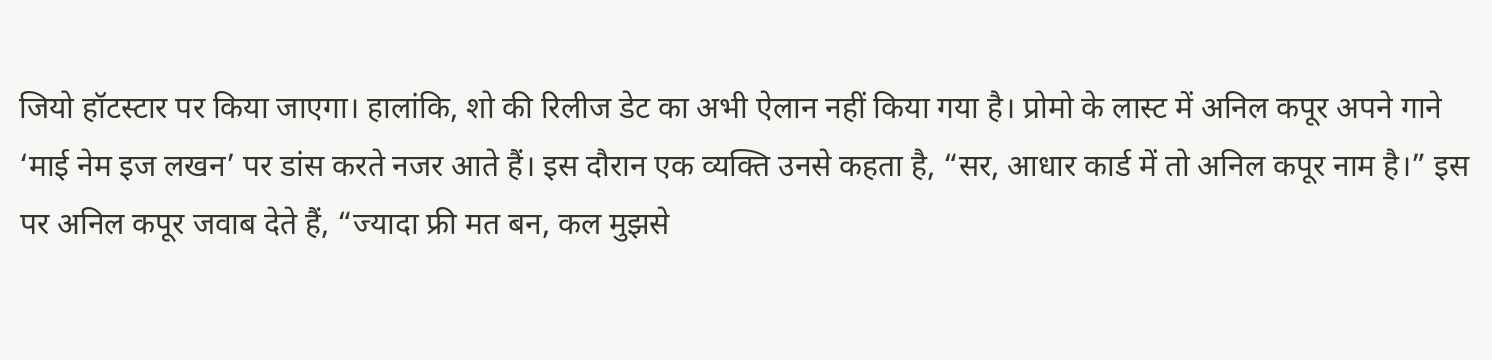जियो हॉटस्टार पर किया जाएगा। हालांकि, शो की रिलीज डेट का अभी ऐलान नहीं किया गया है। प्रोमो के लास्ट में अनिल कपूर अपने गाने ‘माई नेम इज लखन’ पर डांस करते नजर आते हैं। इस दौरान एक व्यक्ति उनसे कहता है, “सर, आधार कार्ड में तो अनिल कपूर नाम है।” इस पर अनिल कपूर जवाब देते हैं, “ज्यादा फ्री मत बन, कल मुझसे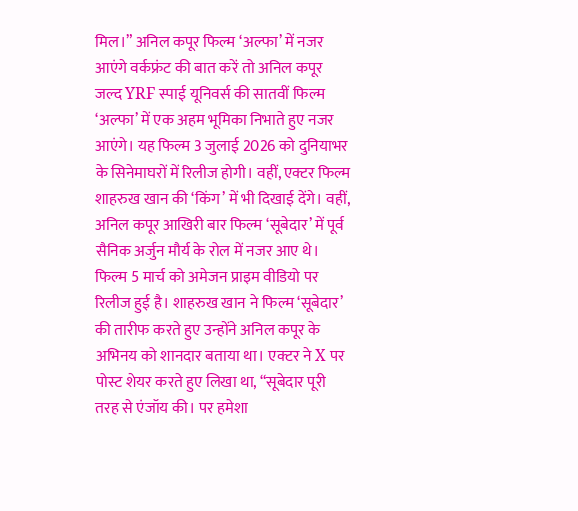मिल।” अनिल कपूर फिल्म ‘अल्फा’ में नजर आएंगे वर्कफ्रंट की बात करें तो अनिल कपूर जल्द YRF स्पाई यूनिवर्स की सातवीं फिल्म ‘अल्फा’ में एक अहम भूमिका निभाते हुए नजर आएंगे। यह फिल्म 3 जुलाई 2026 को दुनियाभर के सिनेमाघरों में रिलीज होगी। वहीं, एक्टर फिल्म शाहरुख खान की ‘किंग’ में भी दिखाई देंगे। वहीं, अनिल कपूर आखिरी बार फिल्म ‘सूबेदार’ में पूर्व सैनिक अर्जुन मौर्य के रोल में नजर आए थे। फिल्म 5 मार्च को अमेजन प्राइम वीडियो पर रिलीज हुई है। शाहरुख खान ने फिल्म ‘सूबेदार’ की तारीफ करते हुए उन्होंने अनिल कपूर के अभिनय को शानदार बताया था। एक्टर ने X पर पोस्ट शेयर करते हुए लिखा था, “सूबेदार पूरी तरह से एंजॉय की। पर हमेशा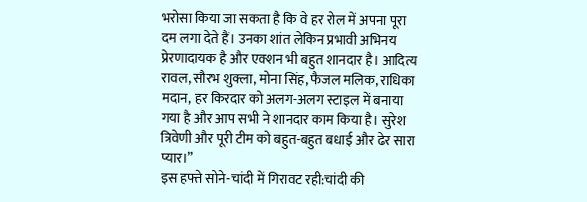भरोसा किया जा सकता है कि वे हर रोल में अपना पूरा दम लगा देते हैं। उनका शांत लेकिन प्रभावी अभिनय प्रेरणादायक है और एक्शन भी बहुत शानदार है। आदित्य रावल, सौरभ शुक्ला, मोना सिंह, फैजल मलिक, राधिका मदान, हर किरदार को अलग-अलग स्टाइल में बनाया गया है और आप सभी ने शानदार काम किया है। सुरेश त्रिवेणी और पूरी टीम को बहुत-बहुत बधाई और ढेर सारा प्यार।”
इस हफ्ते सोने-चांदी में गिरावट रही:चांदी की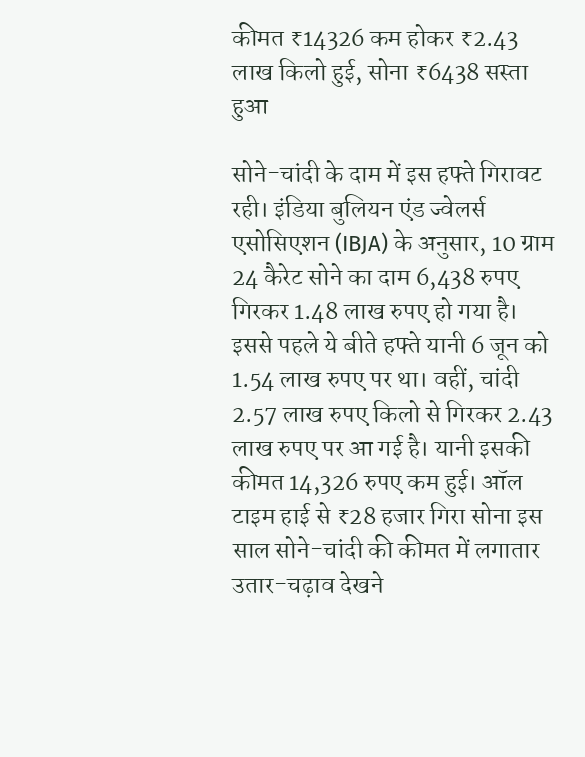कीमत ₹14326 कम होकर ₹2.43 लाख किलो हुई, सोना ₹6438 सस्ता हुआ

सोने-चांदी के दाम में इस हफ्ते गिरावट रही। इंडिया बुलियन एंड ज्वेलर्स एसोसिएशन (IBJA) के अनुसार, 10 ग्राम 24 कैरेट सोने का दाम 6,438 रुपए गिरकर 1.48 लाख रुपए हो गया है। इससे पहले ये बीते हफ्ते यानी 6 जून को 1.54 लाख रुपए पर था। वहीं, चांदी 2.57 लाख रुपए किलो से गिरकर 2.43 लाख रुपए पर आ गई है। यानी इसकी कीमत 14,326 रुपए कम हुई। ऑल टाइम हाई से ₹28 हजार गिरा सोना इस साल सोने-चांदी की कीमत में लगातार उतार-चढ़ाव देखने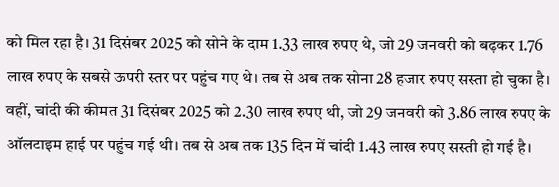को मिल रहा है। 31 दिसंबर 2025 को सोने के दाम 1.33 लाख रुपए थे, जो 29 जनवरी को बढ़कर 1.76 लाख रुपए के सबसे ऊपरी स्तर पर पहुंच गए थे। तब से अब तक सोना 28 हजार रुपए सस्ता हो चुका है। वहीं, चांदी की कीमत 31 दिसंबर 2025 को 2.30 लाख रुपए थी, जो 29 जनवरी को 3.86 लाख रुपए के ऑलटाइम हाई पर पहुंच गई थी। तब से अब तक 135 दिन में चांदी 1.43 लाख रुपए सस्ती हो गई है।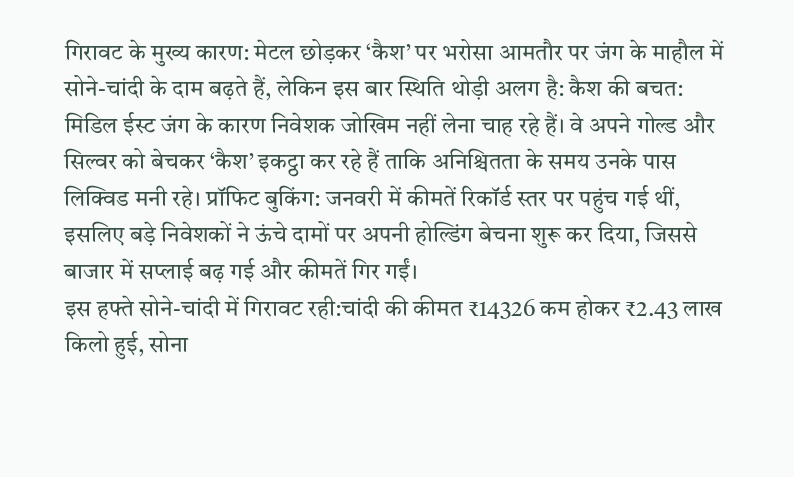गिरावट के मुख्य कारण: मेटल छोड़कर ‘कैश’ पर भरोसा आमतौर पर जंग के माहौल में सोने-चांदी के दाम बढ़ते हैं, लेकिन इस बार स्थिति थोड़ी अलग है: कैश की बचत: मिडिल ईस्ट जंग के कारण निवेशक जोखिम नहीं लेना चाह रहे हैं। वे अपने गोल्ड और सिल्वर को बेचकर ‘कैश’ इकट्ठा कर रहे हैं ताकि अनिश्चितता के समय उनके पास लिक्विड मनी रहे। प्रॉफिट बुकिंग: जनवरी में कीमतें रिकॉर्ड स्तर पर पहुंच गई थीं, इसलिए बड़े निवेशकों ने ऊंचे दामों पर अपनी होल्डिंग बेचना शुरू कर दिया, जिससे बाजार में सप्लाई बढ़ गई और कीमतें गिर गईं।
इस हफ्ते सोने-चांदी में गिरावट रही:चांदी की कीमत ₹14326 कम होकर ₹2.43 लाख किलो हुई, सोना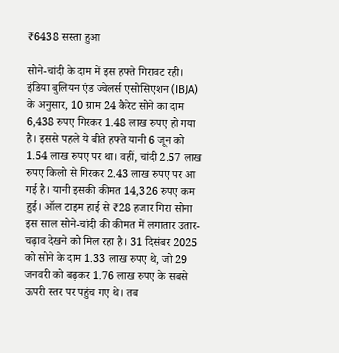₹6438 सस्ता हुआ

सोने-चांदी के दाम में इस हफ्ते गिरावट रही। इंडिया बुलियन एंड ज्वेलर्स एसोसिएशन (IBJA) के अनुसार, 10 ग्राम 24 कैरेट सोने का दाम 6,438 रुपए गिरकर 1.48 लाख रुपए हो गया है। इससे पहले ये बीते हफ्ते यानी 6 जून को 1.54 लाख रुपए पर था। वहीं, चांदी 2.57 लाख रुपए किलो से गिरकर 2.43 लाख रुपए पर आ गई है। यानी इसकी कीमत 14,326 रुपए कम हुई। ऑल टाइम हाई से ₹28 हजार गिरा सोना इस साल सोने-चांदी की कीमत में लगातार उतार-चढ़ाव देखने को मिल रहा है। 31 दिसंबर 2025 को सोने के दाम 1.33 लाख रुपए थे, जो 29 जनवरी को बढ़कर 1.76 लाख रुपए के सबसे ऊपरी स्तर पर पहुंच गए थे। तब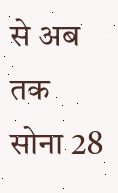से अब तक सोना 28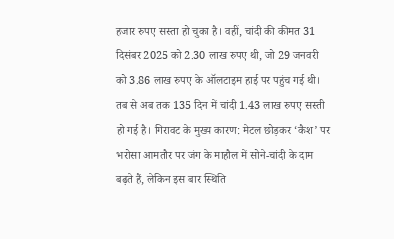हजार रुपए सस्ता हो चुका है। वहीं, चांदी की कीमत 31 दिसंबर 2025 को 2.30 लाख रुपए थी, जो 29 जनवरी को 3.86 लाख रुपए के ऑलटाइम हाई पर पहुंच गई थी। तब से अब तक 135 दिन में चांदी 1.43 लाख रुपए सस्ती हो गई है। गिरावट के मुख्य कारण: मेटल छोड़कर ‘कैश’ पर भरोसा आमतौर पर जंग के माहौल में सोने-चांदी के दाम बढ़ते हैं, लेकिन इस बार स्थिति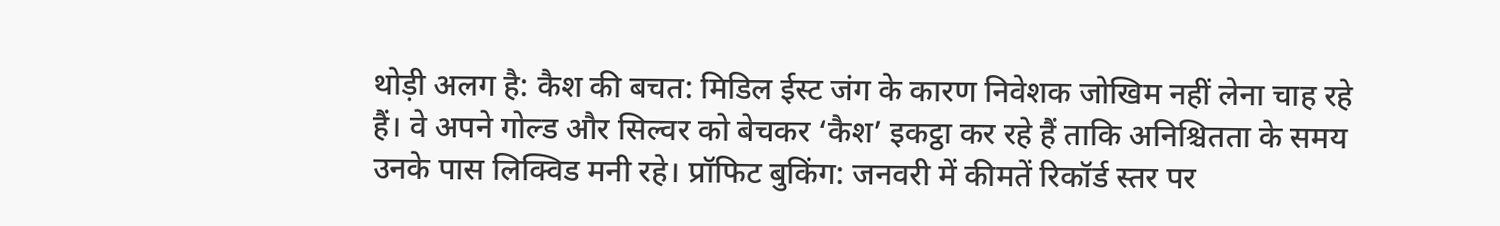थोड़ी अलग है: कैश की बचत: मिडिल ईस्ट जंग के कारण निवेशक जोखिम नहीं लेना चाह रहे हैं। वे अपने गोल्ड और सिल्वर को बेचकर ‘कैश’ इकट्ठा कर रहे हैं ताकि अनिश्चितता के समय उनके पास लिक्विड मनी रहे। प्रॉफिट बुकिंग: जनवरी में कीमतें रिकॉर्ड स्तर पर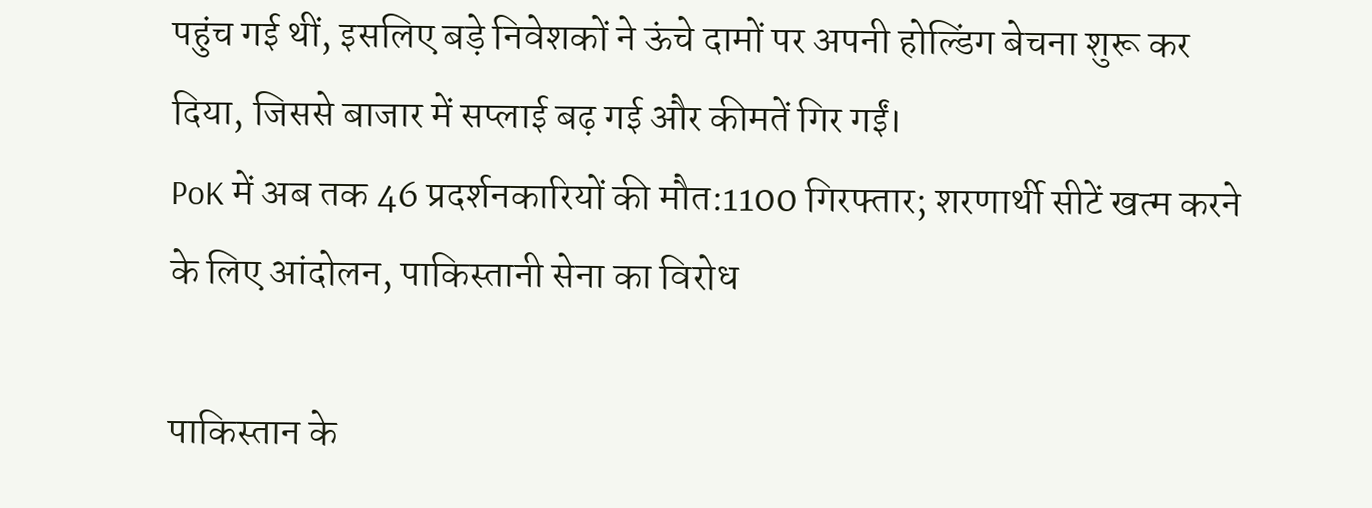पहुंच गई थीं, इसलिए बड़े निवेशकों ने ऊंचे दामों पर अपनी होल्डिंग बेचना शुरू कर दिया, जिससे बाजार में सप्लाई बढ़ गई और कीमतें गिर गईं।
PoK में अब तक 46 प्रदर्शनकारियों की मौत:1100 गिरफ्तार; शरणार्थी सीटें खत्म करने के लिए आंदोलन, पाकिस्तानी सेना का विरोध

पाकिस्तान के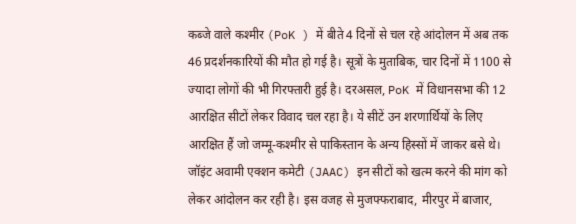कब्जे वाले कश्मीर (PoK ) में बीते 4 दिनों से चल रहे आंदोलन में अब तक 46 प्रदर्शनकारियों की मौत हो गई है। सूत्रों के मुताबिक, चार दिनों में 1100 से ज्यादा लोगों की भी गिरफ्तारी हुई है। दरअसल, PoK में विधानसभा की 12 आरक्षित सीटों लेकर विवाद चल रहा है। ये सीटें उन शरणार्थियों के लिए आरक्षित हैं जो जम्मू-कश्मीर से पाकिस्तान के अन्य हिस्सों में जाकर बसे थे। जॉइंट अवामी एक्शन कमेटी (JAAC) इन सीटों को खत्म करने की मांग को लेकर आंदोलन कर रही है। इस वजह से मुजफ्फराबाद, मीरपुर में बाजार,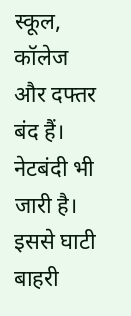स्कूल, कॉलेज और दफ्तर बंद हैं। नेटबंदी भी जारी है। इससे घाटी बाहरी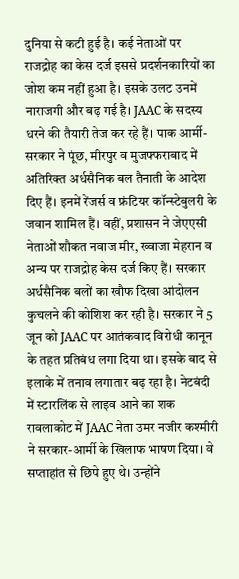दुनिया से कटी हुई है। कई नेताओं पर राजद्रोह का केस दर्ज इससे प्रदर्शनकारियों का जोश कम नहीं हुआ है। इसके उलट उनमें नाराजगी और बढ़ गई है। JAAC के सदस्य धरने की तैयारी तेज कर रहे हैं। पाक आर्मी-सरकार ने पूंछ, मीरपुर व मुजफ्फराबाद में अतिरिक्त अर्धसैनिक बल तैनाती के आदेश दिए हैं। इनमें रेंजर्स व फ्रंटियर कॉन्स्टेबुलरी के जवान शामिल हैं। वहीं, प्रशासन ने जेएएसी नेताओं शौकत नवाज मीर, ख्वाजा मेहरान व अन्य पर राजद्रोह केस दर्ज किए हैं। सरकार अर्धसैनिक बलों का खौफ दिखा आंदोलन कुचलने की कोशिश कर रही है। सरकार ने 5 जून को JAAC पर आतंकवाद विरोधी कानून के तहत प्रतिबंध लगा दिया था। इसके बाद से इलाके में तनाव लगातार बढ़ रहा है। नेटबंदी में स्टारलिंक से लाइव आने का शक रावलाकोट में JAAC नेता उमर नजीर कश्मीरी ने सरकार-आर्मी के खिलाफ भाषण दिया। वे सप्ताहांत से छिपे हुए थे। उन्होंने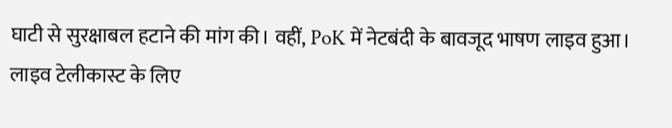घाटी से सुरक्षाबल हटाने की मांग की। वहीं, PoK में नेटबंदी के बावजूद भाषण लाइव हुआ। लाइव टेलीकास्ट के लिए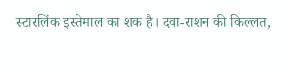स्टारलिंक इस्तेमाल का शक है। दवा-राशन की किल्लत,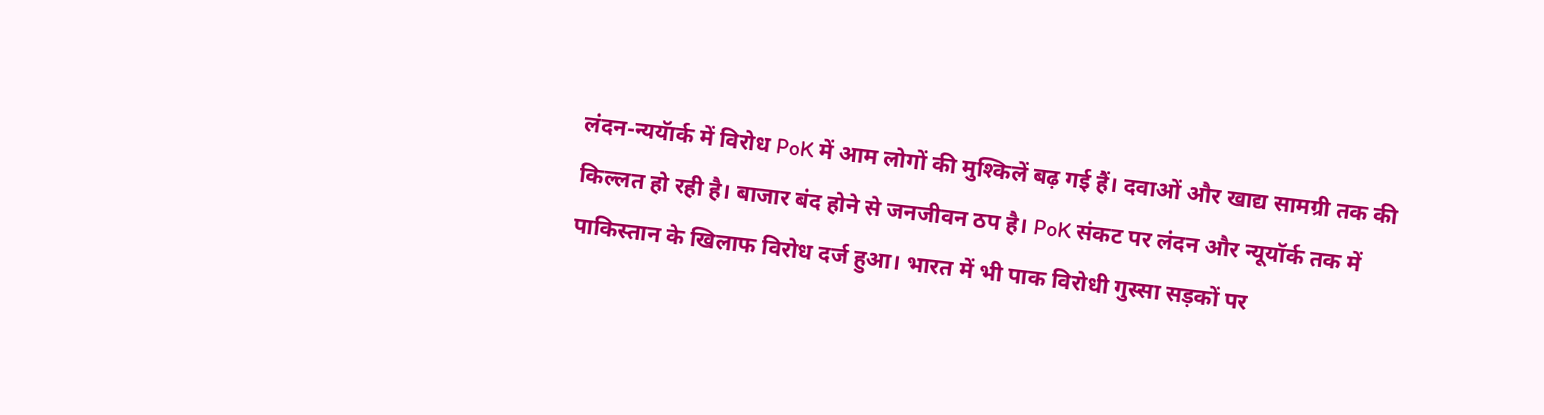लंदन-न्ययॅार्क में विरोध PoK में आम लोगों की मुश्किलें बढ़ गई हैं। दवाओं और खाद्य सामग्री तक की किल्लत हो रही है। बाजार बंद होने से जनजीवन ठप है। PoK संकट पर लंदन और न्यूयॉर्क तक में पाकिस्तान के खिलाफ विरोध दर्ज हुआ। भारत में भी पाक विरोधी गुस्सा सड़कों पर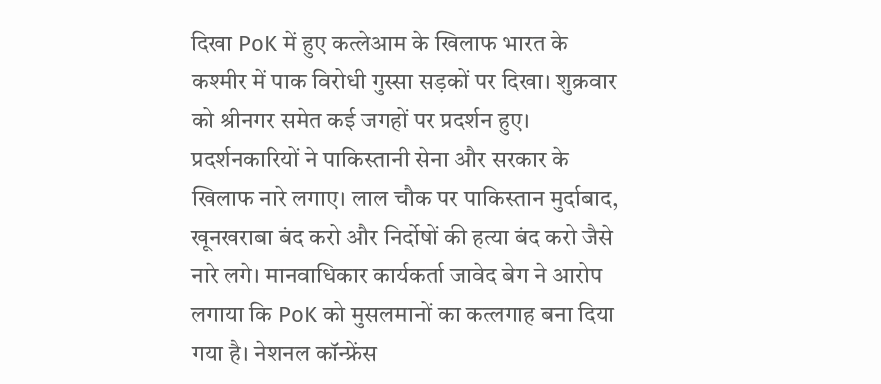दिखा PoK में हुए कत्लेआम के खिलाफ भारत के कश्मीर में पाक विरोधी गुस्सा सड़कों पर दिखा। शुक्रवार को श्रीनगर समेत कई जगहों पर प्रदर्शन हुए। प्रदर्शनकारियों ने पाकिस्तानी सेना और सरकार के खिलाफ नारे लगाए। लाल चौक पर पाकिस्तान मुर्दाबाद, खूनखराबा बंद करो और निर्दोषों की हत्या बंद करो जैसे नारे लगे। मानवाधिकार कार्यकर्ता जावेद बेग ने आरोप लगाया कि PoK को मुसलमानों का कत्लगाह बना दिया गया है। नेशनल कॉन्फ्रेंस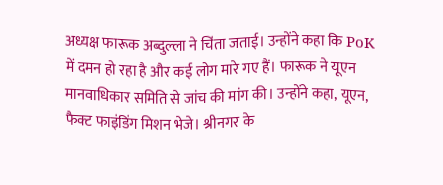अध्यक्ष फारूक अब्दुल्ला ने चिंता जताई। उन्होंने कहा कि PoK में दमन हो रहा है और कई लोग मारे गए हैं। फारूक ने यूएन मानवाधिकार समिति से जांच की मांग की। उन्होंने कहा, यूएन, फैक्ट फाइंडिंग मिशन भेजे। श्रीनगर के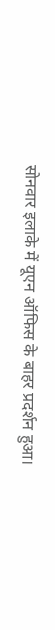सोनवार इलाके में यूएन ऑफिस के बाहर प्रदर्शन हुआ।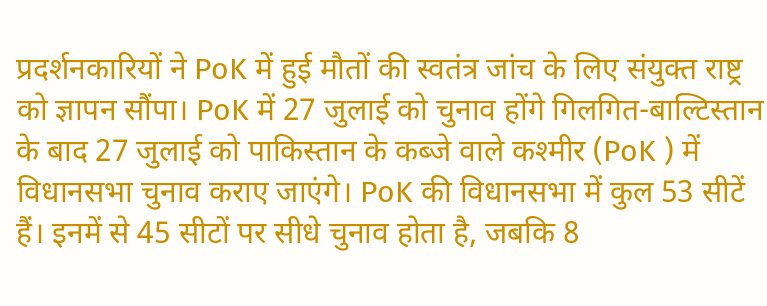प्रदर्शनकारियों ने PoK में हुई मौतों की स्वतंत्र जांच के लिए संयुक्त राष्ट्र को ज्ञापन सौंपा। PoK में 27 जुलाई को चुनाव होंगे गिलगित-बाल्टिस्तान के बाद 27 जुलाई को पाकिस्तान के कब्जे वाले कश्मीर (PoK ) में विधानसभा चुनाव कराए जाएंगे। PoK की विधानसभा में कुल 53 सीटें हैं। इनमें से 45 सीटों पर सीधे चुनाव होता है, जबकि 8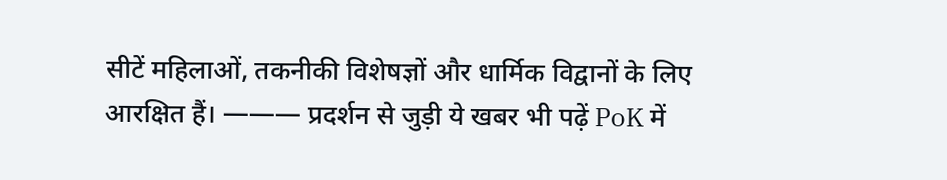सीटें महिलाओं, तकनीकी विशेषज्ञों और धार्मिक विद्वानों के लिए आरक्षित हैं। ——— प्रदर्शन से जुड़ी ये खबर भी पढ़ें PoK में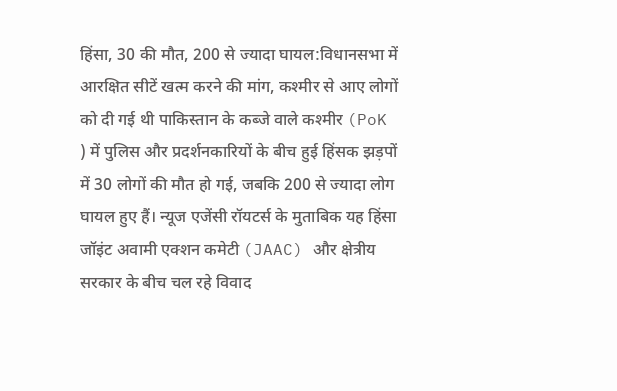हिंसा, 30 की मौत, 200 से ज्यादा घायल:विधानसभा में आरक्षित सीटें खत्म करने की मांग, कश्मीर से आए लोगों को दी गई थी पाकिस्तान के कब्जे वाले कश्मीर (PoK ) में पुलिस और प्रदर्शनकारियों के बीच हुई हिंसक झड़पों में 30 लोगों की मौत हो गई, जबकि 200 से ज्यादा लोग घायल हुए हैं। न्यूज एजेंसी रॉयटर्स के मुताबिक यह हिंसा जॉइंट अवामी एक्शन कमेटी (JAAC) और क्षेत्रीय सरकार के बीच चल रहे विवाद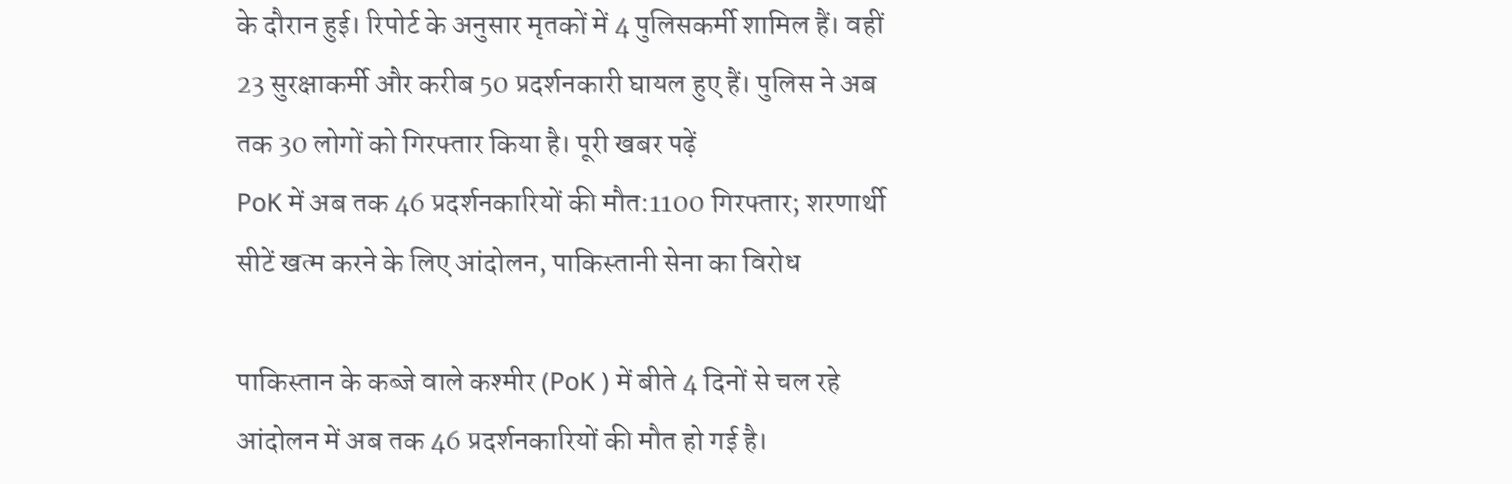के दौरान हुई। रिपोर्ट के अनुसार मृतकों में 4 पुलिसकर्मी शामिल हैं। वहीं 23 सुरक्षाकर्मी और करीब 50 प्रदर्शनकारी घायल हुए हैं। पुलिस ने अब तक 30 लोगों को गिरफ्तार किया है। पूरी खबर पढ़ें
PoK में अब तक 46 प्रदर्शनकारियों की मौत:1100 गिरफ्तार; शरणार्थी सीटें खत्म करने के लिए आंदोलन, पाकिस्तानी सेना का विरोध

पाकिस्तान के कब्जे वाले कश्मीर (PoK ) में बीते 4 दिनों से चल रहे आंदोलन में अब तक 46 प्रदर्शनकारियों की मौत हो गई है।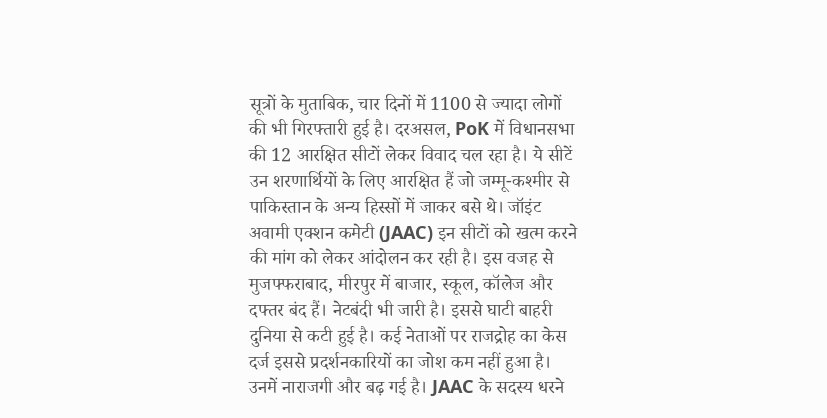सूत्रों के मुताबिक, चार दिनों में 1100 से ज्यादा लोगों की भी गिरफ्तारी हुई है। दरअसल, PoK में विधानसभा की 12 आरक्षित सीटों लेकर विवाद चल रहा है। ये सीटें उन शरणार्थियों के लिए आरक्षित हैं जो जम्मू-कश्मीर से पाकिस्तान के अन्य हिस्सों में जाकर बसे थे। जॉइंट अवामी एक्शन कमेटी (JAAC) इन सीटों को खत्म करने की मांग को लेकर आंदोलन कर रही है। इस वजह से मुजफ्फराबाद, मीरपुर में बाजार, स्कूल, कॉलेज और दफ्तर बंद हैं। नेटबंदी भी जारी है। इससे घाटी बाहरी दुनिया से कटी हुई है। कई नेताओं पर राजद्रोह का केस दर्ज इससे प्रदर्शनकारियों का जोश कम नहीं हुआ है। उनमें नाराजगी और बढ़ गई है। JAAC के सदस्य धरने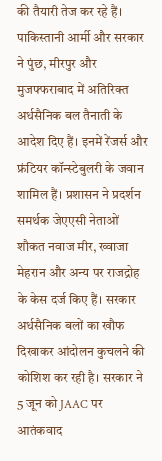की तैयारी तेज कर रहे हैं। पाकिस्तानी आर्मी और सरकार ने पुंछ, मीरपुर और मुजफ्फराबाद में अतिरिक्त अर्धसैनिक बल तैनाती के आदेश दिए हैं। इनमें रेंजर्स और फ्रंटियर कॉन्स्टेबुलरी के जवान शामिल हैं। प्रशासन ने प्रदर्शन समर्थक जेएएसी नेताओं शौकत नवाज मीर, ख्वाजा मेहरान और अन्य पर राजद्रोह के केस दर्ज किए हैं। सरकार अर्धसैनिक बलों का खौफ दिखाकर आंदोलन कुचलने की कोशिश कर रही है। सरकार ने 5 जून को JAAC पर आतंकवाद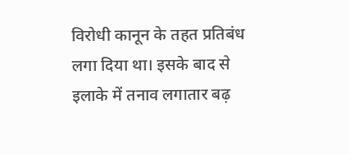विरोधी कानून के तहत प्रतिबंध लगा दिया था। इसके बाद से इलाके में तनाव लगातार बढ़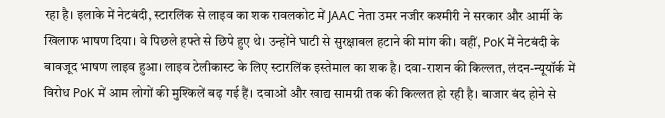रहा है। इलाके में नेटबंदी, स्टारलिंक से लाइव का शक रावलकोट में JAAC नेता उमर नजीर कश्मीरी ने सरकार और आर्मी के खिलाफ भाषण दिया। वे पिछले हफ्ते से छिपे हुए थे। उन्होंने घाटी से सुरक्षाबल हटाने की मांग की। वहीं, PoK में नेटबंदी के बावजूद भाषण लाइव हुआ। लाइव टेलीकास्ट के लिए स्टारलिंक इस्तेमाल का शक है। दवा-राशन की किल्लत, लंदन-न्यूयॉर्क में विरोध PoK में आम लोगों की मुश्किलें बढ़ गई हैं। दवाओं और खाद्य सामग्री तक की किल्लत हो रही है। बाजार बंद होने से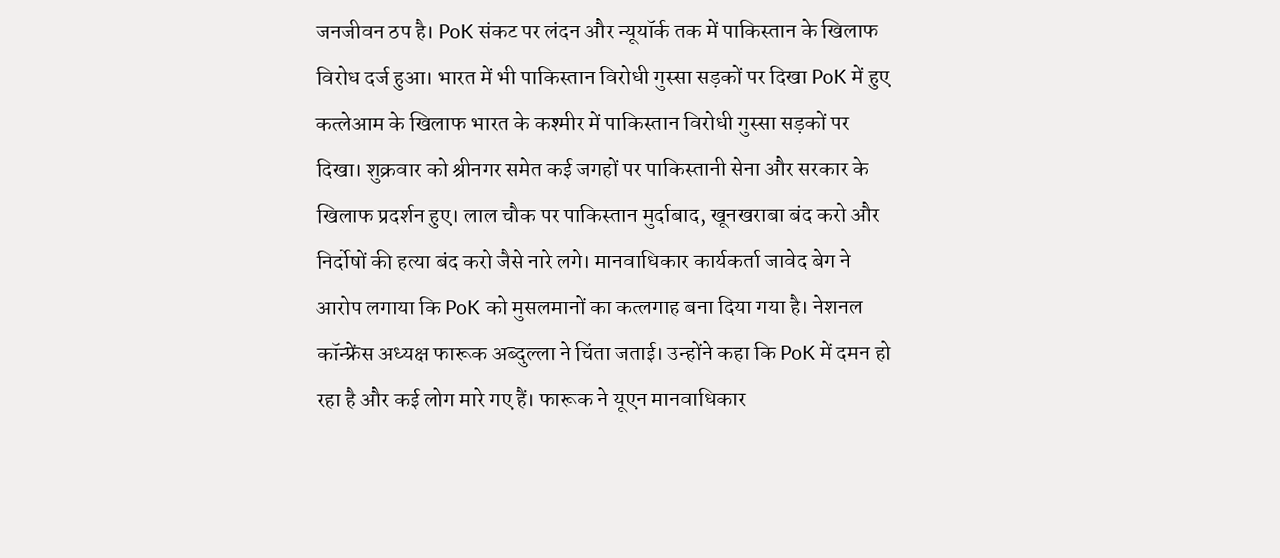जनजीवन ठप है। PoK संकट पर लंदन और न्यूयॉर्क तक में पाकिस्तान के खिलाफ विरोध दर्ज हुआ। भारत में भी पाकिस्तान विरोधी गुस्सा सड़कों पर दिखा PoK में हुए कत्लेआम के खिलाफ भारत के कश्मीर में पाकिस्तान विरोधी गुस्सा सड़कों पर दिखा। शुक्रवार को श्रीनगर समेत कई जगहों पर पाकिस्तानी सेना और सरकार के खिलाफ प्रदर्शन हुए। लाल चौक पर पाकिस्तान मुर्दाबाद, खूनखराबा बंद करो और निर्दोषों की हत्या बंद करो जैसे नारे लगे। मानवाधिकार कार्यकर्ता जावेद बेग ने आरोप लगाया कि PoK को मुसलमानों का कत्लगाह बना दिया गया है। नेशनल कॉन्फ्रेंस अध्यक्ष फारूक अब्दुल्ला ने चिंता जताई। उन्होंने कहा कि PoK में दमन हो रहा है और कई लोग मारे गए हैं। फारूक ने यूएन मानवाधिकार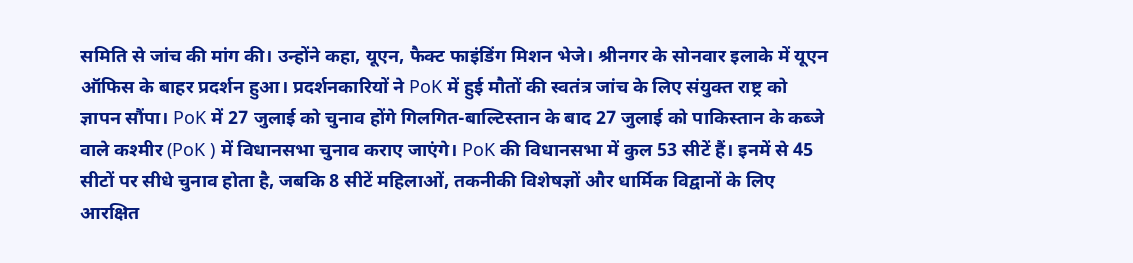समिति से जांच की मांग की। उन्होंने कहा, यूएन, फैक्ट फाइंडिंग मिशन भेजे। श्रीनगर के सोनवार इलाके में यूएन ऑफिस के बाहर प्रदर्शन हुआ। प्रदर्शनकारियों ने PoK में हुई मौतों की स्वतंत्र जांच के लिए संयुक्त राष्ट्र को ज्ञापन सौंपा। PoK में 27 जुलाई को चुनाव होंगे गिलगित-बाल्टिस्तान के बाद 27 जुलाई को पाकिस्तान के कब्जे वाले कश्मीर (PoK ) में विधानसभा चुनाव कराए जाएंगे। PoK की विधानसभा में कुल 53 सीटें हैं। इनमें से 45 सीटों पर सीधे चुनाव होता है, जबकि 8 सीटें महिलाओं, तकनीकी विशेषज्ञों और धार्मिक विद्वानों के लिए आरक्षित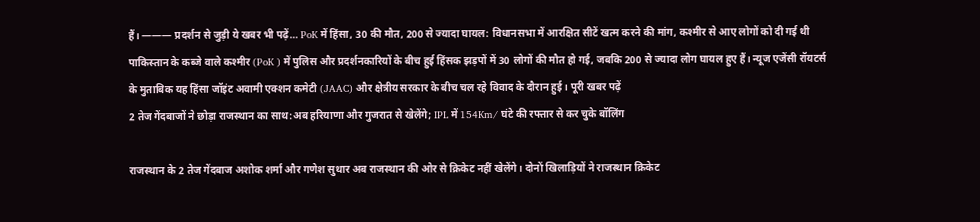हैं। ——— प्रदर्शन से जुड़ी ये खबर भी पढ़ें… PoK में हिंसा, 30 की मौत, 200 से ज्यादा घायल: विधानसभा में आरक्षित सीटें खत्म करने की मांग, कश्मीर से आए लोगों को दी गई थी पाकिस्तान के कब्जे वाले कश्मीर (PoK ) में पुलिस और प्रदर्शनकारियों के बीच हुई हिंसक झड़पों में 30 लोगों की मौत हो गई, जबकि 200 से ज्यादा लोग घायल हुए हैं। न्यूज एजेंसी रॉयटर्स के मुताबिक यह हिंसा जॉइंट अवामी एक्शन कमेटी (JAAC) और क्षेत्रीय सरकार के बीच चल रहे विवाद के दौरान हुई। पूरी खबर पढ़ें
2 तेज गेंदबाजों ने छोड़ा राजस्थान का साथ:अब हरियाणा और गुजरात से खेलेंगे; IPL में 154Km/ घंटे की रफ्तार से कर चुके बॉलिंग

राजस्थान के 2 तेज गेंदबाज अशोक शर्मा और गणेश सुथार अब राजस्थान की ओर से क्रिकेट नहीं खेलेंगे। दोनों खिलाड़ियों ने राजस्थान क्रिकेट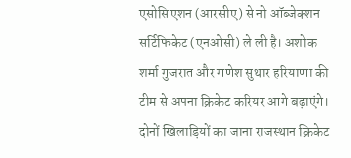एसोसिएशन (आरसीए) से नो ऑब्जेक्शन सर्टिफिकेट (एनओसी) ले ली है। अशोक शर्मा गुजरात और गणेश सुथार हरियाणा की टीम से अपना क्रिकेट करियर आगे बढ़ाएंगे। दोनों खिलाड़ियों का जाना राजस्थान क्रिकेट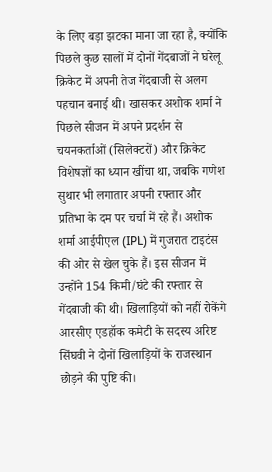के लिए बड़ा झटका माना जा रहा है, क्योंकि पिछले कुछ सालों में दोनों गेंदबाजों ने घरेलू क्रिकेट में अपनी तेज गेंदबाजी से अलग पहचान बनाई थी। खासकर अशोक शर्मा ने पिछले सीजन में अपने प्रदर्शन से चयनकर्ताओं (सिलेक्टरों) और क्रिकेट विशेषज्ञों का ध्यान खींचा था, जबकि गणेश सुथार भी लगातार अपनी रफ्तार और प्रतिभा के दम पर चर्चा में रहे हैं। अशोक शर्मा आईपीएल (IPL) में गुजरात टाइटंस की ओर से खेल चुके हैं। इस सीजन में उन्होंने 154 किमी/घंटे की रफ्तार से गेंदबाजी की थी। खिलाड़ियों को नहीं रोकेंगे आरसीए एडहॉक कमेटी के सदस्य अरिष्ट सिंघवी ने दोनों खिलाड़ियों के राजस्थान छोड़ने की पुष्टि की।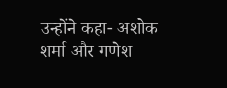उन्होंने कहा- अशोक शर्मा और गणेश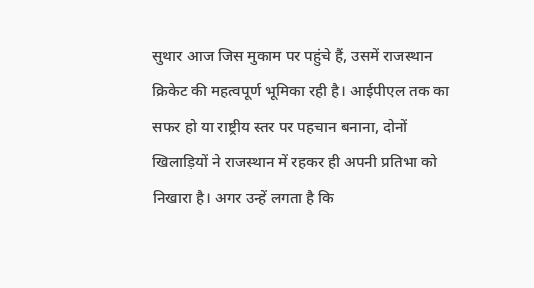सुथार आज जिस मुकाम पर पहुंचे हैं, उसमें राजस्थान क्रिकेट की महत्वपूर्ण भूमिका रही है। आईपीएल तक का सफर हो या राष्ट्रीय स्तर पर पहचान बनाना, दोनों खिलाड़ियों ने राजस्थान में रहकर ही अपनी प्रतिभा को निखारा है। अगर उन्हें लगता है कि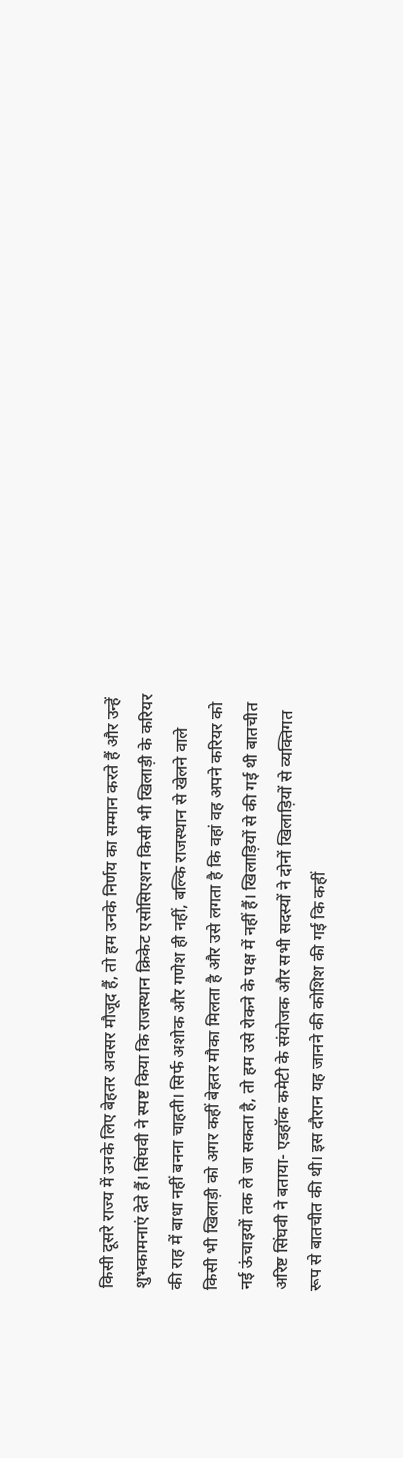किसी दूसरे राज्य में उनके लिए बेहतर अवसर मौजूद हैं, तो हम उनके निर्णय का सम्मान करते हैं और उन्हें शुभकामनाएं देते हैं। सिंघवी ने स्पष्ट किया कि राजस्थान क्रिकेट एसोसिएशन किसी भी खिलाड़ी के करियर की राह में बाधा नहीं बनना चाहती। सिर्फ अशोक और गणेश ही नहीं, बल्कि राजस्थान से खेलने वाले किसी भी खिलाड़ी को अगर कहीं बेहतर मौका मिलता है और उसे लगता है कि वहां वह अपने करियर को नई ऊंचाइयों तक ले जा सकता है, तो हम उसे रोकने के पक्ष में नहीं हैं। खिलाड़ियों से की गई थी बातचीत अरिष्ट सिंघवी ने बताया- एडहॉक कमेटी के संयोजक और सभी सदस्यों ने दोनों खिलाड़ियों से व्यक्तिगत रूप से बातचीत की थी। इस दौरान यह जानने की कोशिश की गई कि कहीं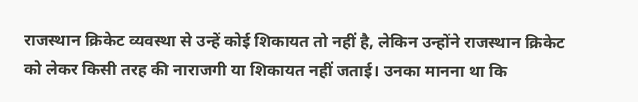राजस्थान क्रिकेट व्यवस्था से उन्हें कोई शिकायत तो नहीं है, लेकिन उन्होंने राजस्थान क्रिकेट को लेकर किसी तरह की नाराजगी या शिकायत नहीं जताई। उनका मानना था कि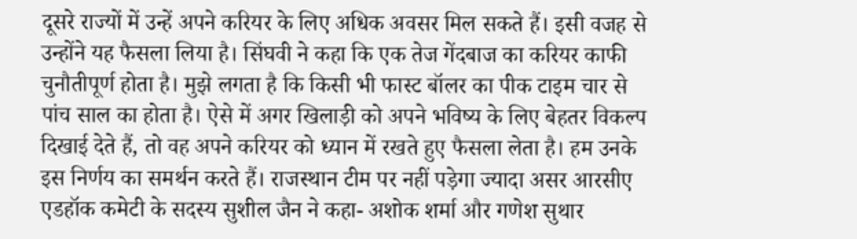दूसरे राज्यों में उन्हें अपने करियर के लिए अधिक अवसर मिल सकते हैं। इसी वजह से उन्होंने यह फैसला लिया है। सिंघवी ने कहा कि एक तेज गेंदबाज का करियर काफी चुनौतीपूर्ण होता है। मुझे लगता है कि किसी भी फास्ट बॉलर का पीक टाइम चार से पांच साल का होता है। ऐसे में अगर खिलाड़ी को अपने भविष्य के लिए बेहतर विकल्प दिखाई देते हैं, तो वह अपने करियर को ध्यान में रखते हुए फैसला लेता है। हम उनके इस निर्णय का समर्थन करते हैं। राजस्थान टीम पर नहीं पड़ेगा ज्यादा असर आरसीए एडहॉक कमेटी के सदस्य सुशील जैन ने कहा- अशोक शर्मा और गणेश सुथार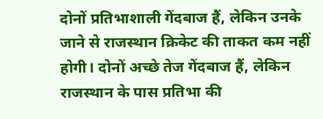दोनों प्रतिभाशाली गेंदबाज हैं, लेकिन उनके जाने से राजस्थान क्रिकेट की ताकत कम नहीं होगी। दोनों अच्छे तेज गेंदबाज हैं, लेकिन राजस्थान के पास प्रतिभा की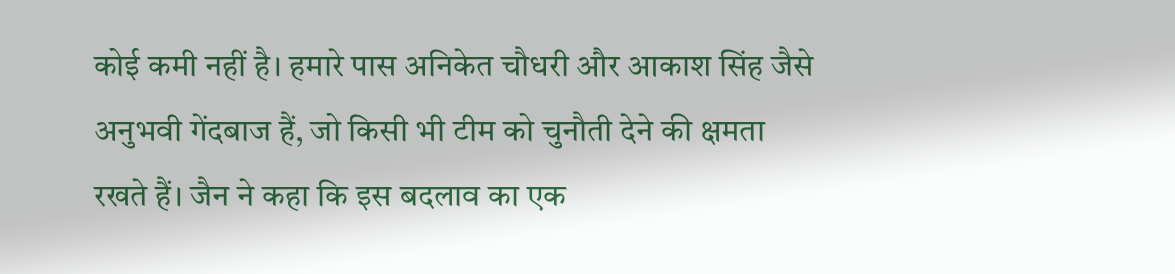कोई कमी नहीं है। हमारे पास अनिकेत चौधरी और आकाश सिंह जैसे अनुभवी गेंदबाज हैं, जो किसी भी टीम को चुनौती देने की क्षमता रखते हैं। जैन ने कहा कि इस बदलाव का एक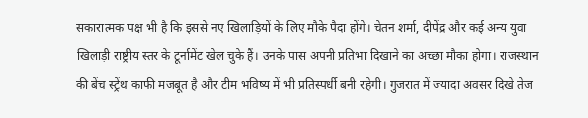सकारात्मक पक्ष भी है कि इससे नए खिलाड़ियों के लिए मौके पैदा होंगे। चेतन शर्मा, दीपेंद्र और कई अन्य युवा खिलाड़ी राष्ट्रीय स्तर के टूर्नामेंट खेल चुके हैं। उनके पास अपनी प्रतिभा दिखाने का अच्छा मौका होगा। राजस्थान की बेंच स्ट्रेंथ काफी मजबूत है और टीम भविष्य में भी प्रतिस्पर्धी बनी रहेगी। गुजरात में ज्यादा अवसर दिखे तेज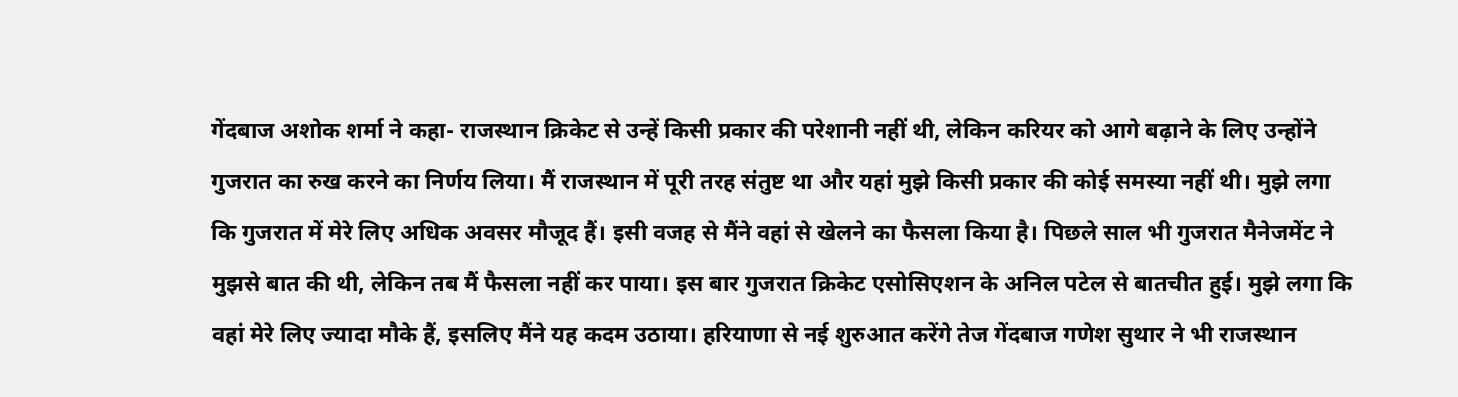गेंदबाज अशोक शर्मा ने कहा- राजस्थान क्रिकेट से उन्हें किसी प्रकार की परेशानी नहीं थी, लेकिन करियर को आगे बढ़ाने के लिए उन्होंने गुजरात का रुख करने का निर्णय लिया। मैं राजस्थान में पूरी तरह संतुष्ट था और यहां मुझे किसी प्रकार की कोई समस्या नहीं थी। मुझे लगा कि गुजरात में मेरे लिए अधिक अवसर मौजूद हैं। इसी वजह से मैंने वहां से खेलने का फैसला किया है। पिछले साल भी गुजरात मैनेजमेंट ने मुझसे बात की थी, लेकिन तब मैं फैसला नहीं कर पाया। इस बार गुजरात क्रिकेट एसोसिएशन के अनिल पटेल से बातचीत हुई। मुझे लगा कि वहां मेरे लिए ज्यादा मौके हैं, इसलिए मैंने यह कदम उठाया। हरियाणा से नई शुरुआत करेंगे तेज गेंदबाज गणेश सुथार ने भी राजस्थान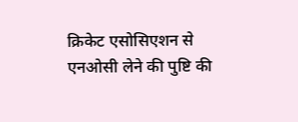क्रिकेट एसोसिएशन से एनओसी लेने की पुष्टि की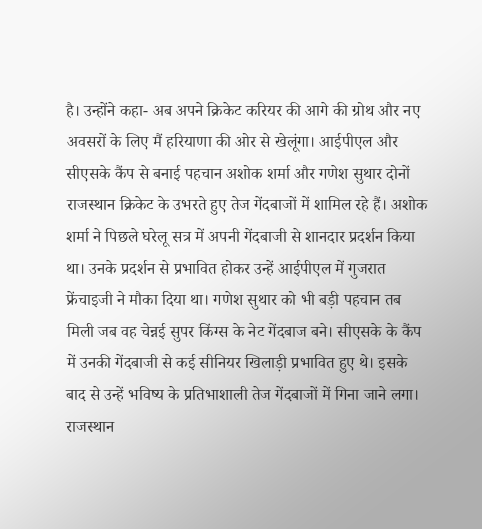है। उन्होंने कहा- अब अपने क्रिकेट करियर की आगे की ग्रोथ और नए अवसरों के लिए मैं हरियाणा की ओर से खेलूंगा। आईपीएल और सीएसके कैंप से बनाई पहचान अशोक शर्मा और गणेश सुथार दोनों राजस्थान क्रिकेट के उभरते हुए तेज गेंदबाजों में शामिल रहे हैं। अशोक शर्मा ने पिछले घरेलू सत्र में अपनी गेंदबाजी से शानदार प्रदर्शन किया था। उनके प्रदर्शन से प्रभावित होकर उन्हें आईपीएल में गुजरात फ्रेंचाइजी ने मौका दिया था। गणेश सुथार को भी बड़ी पहचान तब मिली जब वह चेन्नई सुपर किंग्स के नेट गेंदबाज बने। सीएसके के कैंप में उनकी गेंदबाजी से कई सीनियर खिलाड़ी प्रभावित हुए थे। इसके बाद से उन्हें भविष्य के प्रतिभाशाली तेज गेंदबाजों में गिना जाने लगा। राजस्थान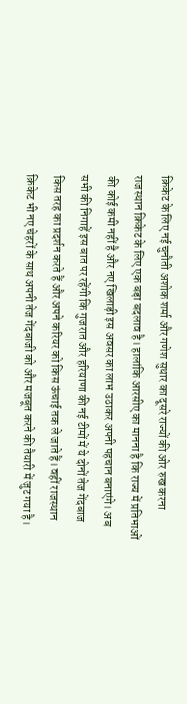क्रिकेट के लिए नई चुनौती अशोक शर्मा और गणेश सुथार का दूसरे राज्यों की ओर रुख करना राजस्थान क्रिकेट के लिए एक बड़ा बदलाव है। हालांकि आरसीए का मानना है कि राज्य में प्रतिभाओं की कोई कमी नहीं है और नए खिलाड़ी इस अवसर का लाभ उठाकर अपनी पहचान बनाएंगे। अब सभी की निगाहें इस बात पर रहेंगी कि गुजरात और हरियाणा की नई टीमों में ये दोनों तेज गेंदबाज किस तरह का प्रदर्शन करते हैं और अपने करियर को किस ऊंचाई तक ले जाते हैं। वहीं राजस्थान क्रिकेट भी नए चेहरों के साथ अपनी तेज गेंदबाजी को और मजबूत करने की तैयारी में जुट गया है।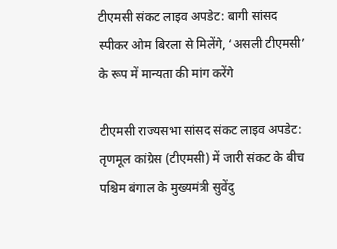टीएमसी संकट लाइव अपडेट: बागी सांसद स्पीकर ओम बिरला से मिलेंगे, ‘असली टीएमसी’ के रूप में मान्यता की मांग करेंगे

टीएमसी राज्यसभा सांसद संकट लाइव अपडेट: तृणमूल कांग्रेस (टीएमसी) में जारी संकट के बीच पश्चिम बंगाल के मुख्यमंत्री सुवेंदु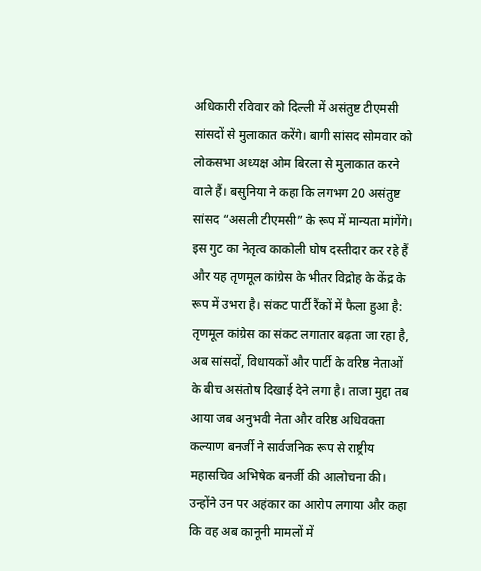अधिकारी रविवार को दिल्ली में असंतुष्ट टीएमसी सांसदों से मुलाकात करेंगे। बागी सांसद सोमवार को लोकसभा अध्यक्ष ओम बिरला से मुलाकात करने वाले हैं। बसुनिया ने कहा कि लगभग 20 असंतुष्ट सांसद “असली टीएमसी” के रूप में मान्यता मांगेंगे। इस गुट का नेतृत्व काकोली घोष दस्तीदार कर रहे हैं और यह तृणमूल कांग्रेस के भीतर विद्रोह के केंद्र के रूप में उभरा है। संकट पार्टी रैंकों में फैला हुआ है: तृणमूल कांग्रेस का संकट लगातार बढ़ता जा रहा है, अब सांसदों, विधायकों और पार्टी के वरिष्ठ नेताओं के बीच असंतोष दिखाई देने लगा है। ताजा मुद्दा तब आया जब अनुभवी नेता और वरिष्ठ अधिवक्ता कल्याण बनर्जी ने सार्वजनिक रूप से राष्ट्रीय महासचिव अभिषेक बनर्जी की आलोचना की। उन्होंने उन पर अहंकार का आरोप लगाया और कहा कि वह अब कानूनी मामलों में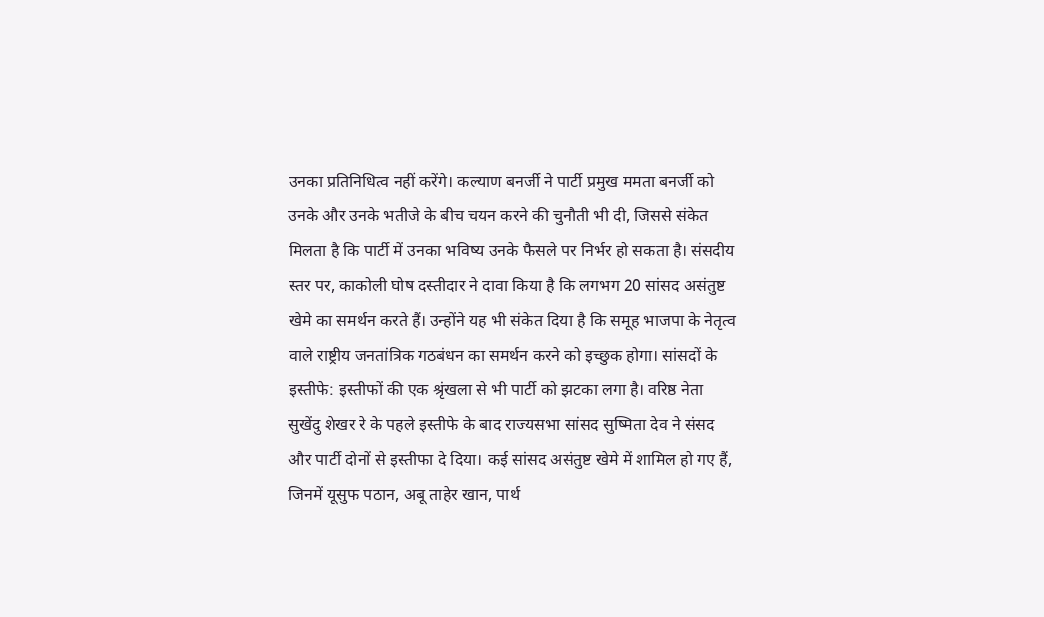उनका प्रतिनिधित्व नहीं करेंगे। कल्याण बनर्जी ने पार्टी प्रमुख ममता बनर्जी को उनके और उनके भतीजे के बीच चयन करने की चुनौती भी दी, जिससे संकेत मिलता है कि पार्टी में उनका भविष्य उनके फैसले पर निर्भर हो सकता है। संसदीय स्तर पर, काकोली घोष दस्तीदार ने दावा किया है कि लगभग 20 सांसद असंतुष्ट खेमे का समर्थन करते हैं। उन्होंने यह भी संकेत दिया है कि समूह भाजपा के नेतृत्व वाले राष्ट्रीय जनतांत्रिक गठबंधन का समर्थन करने को इच्छुक होगा। सांसदों के इस्तीफे: इस्तीफों की एक श्रृंखला से भी पार्टी को झटका लगा है। वरिष्ठ नेता सुखेंदु शेखर रे के पहले इस्तीफे के बाद राज्यसभा सांसद सुष्मिता देव ने संसद और पार्टी दोनों से इस्तीफा दे दिया। कई सांसद असंतुष्ट खेमे में शामिल हो गए हैं, जिनमें यूसुफ पठान, अबू ताहेर खान, पार्थ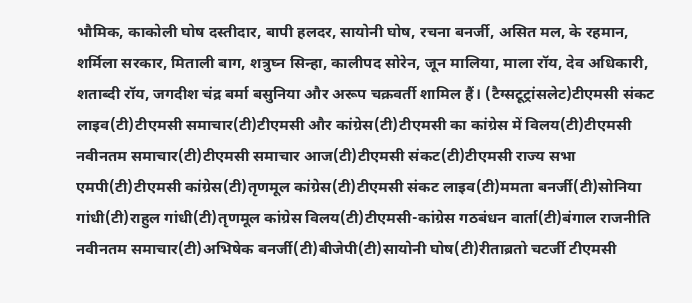भौमिक, काकोली घोष दस्तीदार, बापी हलदर, सायोनी घोष, रचना बनर्जी, असित मल, के रहमान, शर्मिला सरकार, मिताली बाग, शत्रुघ्न सिन्हा, कालीपद सोरेन, जून मालिया, माला रॉय, देव अधिकारी, शताब्दी रॉय, जगदीश चंद्र बर्मा बसुनिया और अरूप चक्रवर्ती शामिल हैं। (टैग्सटूट्रांसलेट)टीएमसी संकट लाइव(टी)टीएमसी समाचार(टी)टीएमसी और कांग्रेस(टी)टीएमसी का कांग्रेस में विलय(टी)टीएमसी नवीनतम समाचार(टी)टीएमसी समाचार आज(टी)टीएमसी संकट(टी)टीएमसी राज्य सभा एमपी(टी)टीएमसी कांग्रेस(टी)तृणमूल कांग्रेस(टी)टीएमसी संकट लाइव(टी)ममता बनर्जी(टी)सोनिया गांधी(टी)राहुल गांधी(टी)तृणमूल कांग्रेस विलय(टी)टीएमसी-कांग्रेस गठबंधन वार्ता(टी)बंगाल राजनीति नवीनतम समाचार(टी)अभिषेक बनर्जी(टी)बीजेपी(टी)सायोनी घोष(टी)रीताब्रतो चटर्जी टीएमसी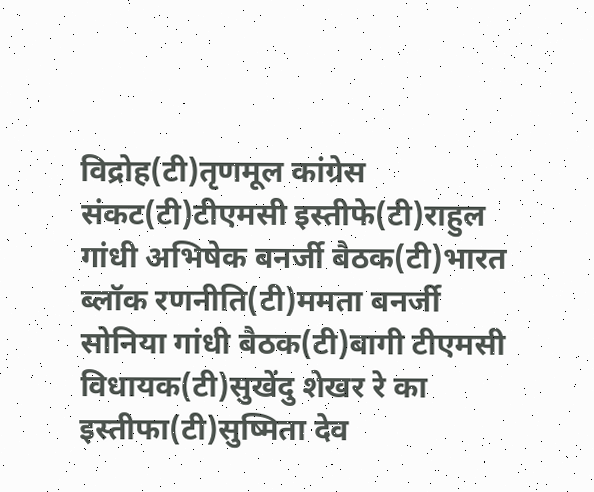विद्रोह(टी)तृणमूल कांग्रेस संकट(टी)टीएमसी इस्तीफे(टी)राहुल गांधी अभिषेक बनर्जी बैठक(टी)भारत ब्लॉक रणनीति(टी)ममता बनर्जी सोनिया गांधी बैठक(टी)बागी टीएमसी विधायक(टी)सुखेंदु शेखर रे का इस्तीफा(टी)सुष्मिता देव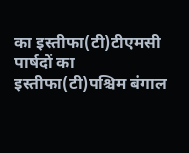का इस्तीफा(टी)टीएमसी पार्षदों का इस्तीफा(टी)पश्चिम बंगाल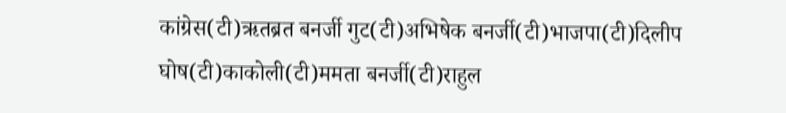कांग्रेस(टी)ऋतब्रत बनर्जी गुट(टी)अभिषेक बनर्जी(टी)भाजपा(टी)दिलीप घोष(टी)काकोली(टी)ममता बनर्जी(टी)राहुल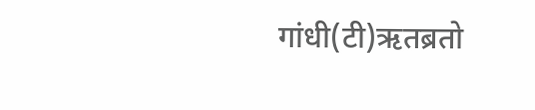गांधी(टी)ऋतब्रतो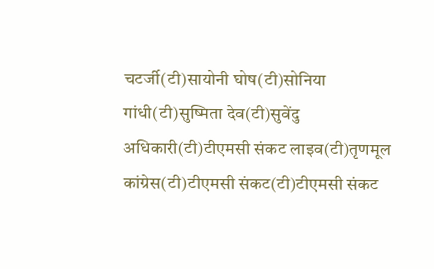चटर्जी(टी)सायोनी घोष(टी)सोनिया गांधी(टी)सुष्मिता देव(टी)सुवेंदु अधिकारी(टी)टीएमसी संकट लाइव(टी)तृणमूल कांग्रेस(टी)टीएमसी संकट(टी)टीएमसी संकट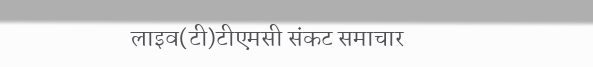लाइव(टी)टीएमसी संकट समाचार